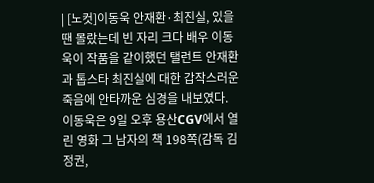| [노컷]이동욱 안재환·최진실, 있을 땐 몰랐는데 빈 자리 크다 배우 이동욱이 작품을 같이했던 탤런트 안재환과 톱스타 최진실에 대한 갑작스러운 죽음에 안타까운 심경을 내보였다. 이동욱은 9일 오후 용산CGV에서 열린 영화 그 남자의 책 198쪽(감독 김정권,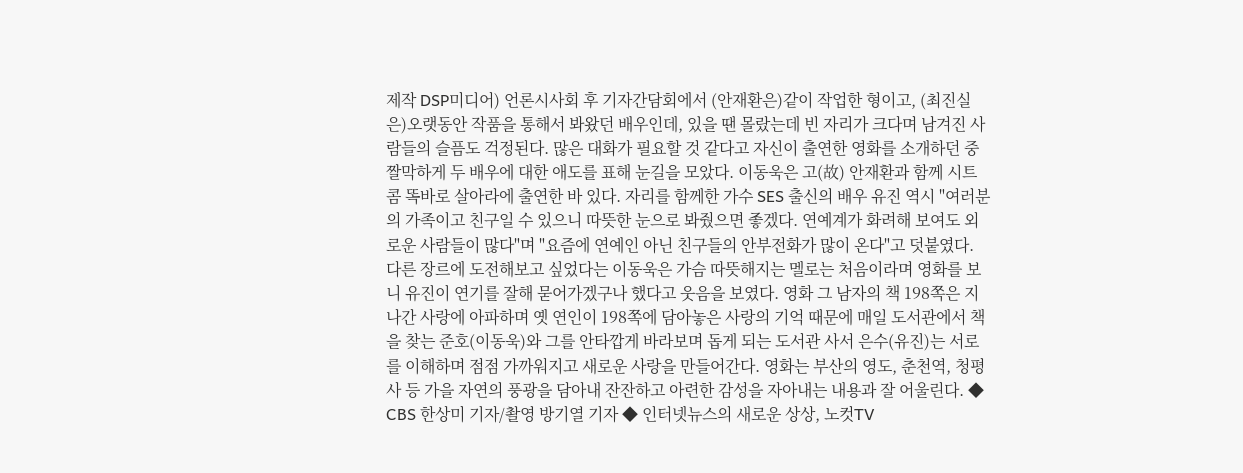제작 DSP미디어) 언론시사회 후 기자간담회에서 (안재환은)같이 작업한 형이고, (최진실은)오랫동안 작품을 통해서 봐왔던 배우인데, 있을 땐 몰랐는데 빈 자리가 크다며 남겨진 사람들의 슬픔도 걱정된다. 많은 대화가 필요할 것 같다고 자신이 출연한 영화를 소개하던 중 짤막하게 두 배우에 대한 애도를 표해 눈길을 모았다. 이동욱은 고(故) 안재환과 함께 시트콤 똑바로 살아라에 출연한 바 있다. 자리를 함께한 가수 SES 출신의 배우 유진 역시 "여러분의 가족이고 친구일 수 있으니 따뜻한 눈으로 봐줬으면 좋겠다. 연예계가 화려해 보여도 외로운 사람들이 많다"며 "요즘에 연예인 아닌 친구들의 안부전화가 많이 온다"고 덧붙였다. 다른 장르에 도전해보고 싶었다는 이동욱은 가슴 따뜻해지는 멜로는 처음이라며 영화를 보니 유진이 연기를 잘해 묻어가겠구나 했다고 웃음을 보였다. 영화 그 남자의 책 198쪽은 지나간 사랑에 아파하며 옛 연인이 198쪽에 담아놓은 사랑의 기억 때문에 매일 도서관에서 책을 찾는 준호(이동욱)와 그를 안타깝게 바라보며 돕게 되는 도서관 사서 은수(유진)는 서로를 이해하며 점점 가까워지고 새로운 사랑을 만들어간다. 영화는 부산의 영도, 춘천역, 청평사 등 가을 자연의 풍광을 담아내 잔잔하고 아련한 감성을 자아내는 내용과 잘 어울린다. ◆ CBS 한상미 기자/촬영 방기열 기자 ◆ 인터넷뉴스의 새로운 상상, 노컷TV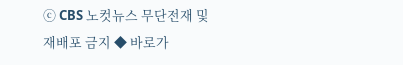ⓒ CBS 노컷뉴스 무단전재 및 재배포 금지 ◆ 바로가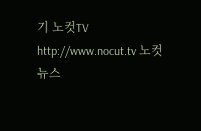기 노컷TV http://www.nocut.tv 노컷뉴스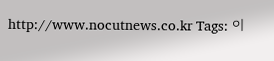http://www.nocutnews.co.kr Tags: 이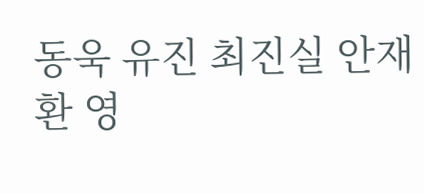동욱 유진 최진실 안재환 영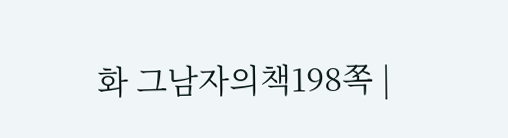화 그남자의책198쪽 |